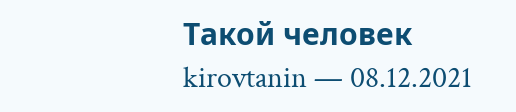Такой человек
kirovtanin — 08.12.2021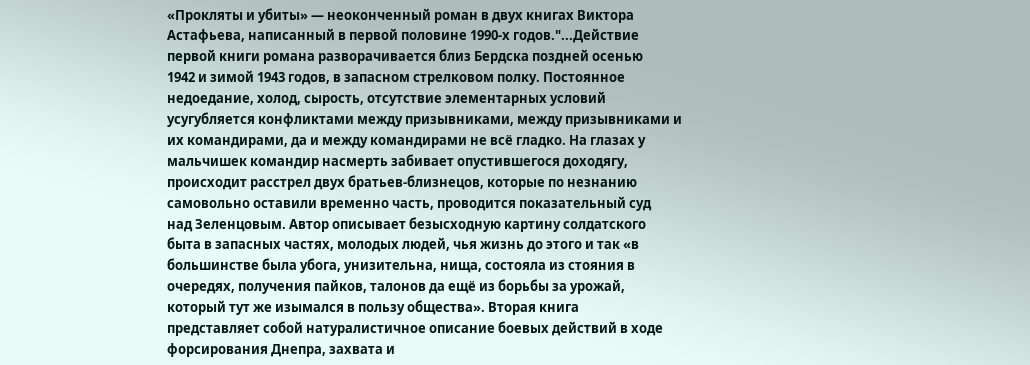«Прокляты и убиты» — неоконченный роман в двух книгах Виктора
Астафьева, написанный в первой половине 1990-х годов."...Действие
первой книги романа разворачивается близ Бердска поздней осенью
1942 и зимой 1943 годов, в запасном стрелковом полку. Постоянное
недоедание, холод, сырость, отсутствие элементарных условий
усугубляется конфликтами между призывниками, между призывниками и
их командирами, да и между командирами не всё гладко. На глазах у
мальчишек командир насмерть забивает опустившегося доходягу,
происходит расстрел двух братьев-близнецов, которые по незнанию
самовольно оставили временно часть, проводится показательный суд
над Зеленцовым. Автор описывает безысходную картину солдатского
быта в запасных частях, молодых людей, чья жизнь до этого и так «в
большинстве была убога, унизительна, нища, состояла из стояния в
очередях, получения пайков, талонов да ещё из борьбы за урожай,
который тут же изымался в пользу общества». Вторая книга
представляет собой натуралистичное описание боевых действий в ходе
форсирования Днепра, захвата и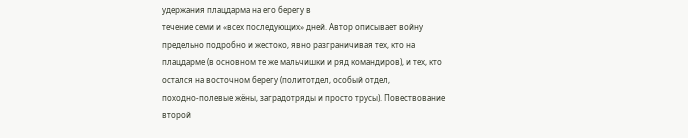удержания плацдарма на его берегу в
течение семи и «всех последующих» дней. Автор описывает войну
предельно подробно и жестоко, явно разграничивая тех, кто на
плацдарме (в основном те же мальчишки и ряд командиров), и тех, кто
остался на восточном берегу (политотдел, особый отдел,
походно-полевые жёны, заградотряды и просто трусы). Повествование
второй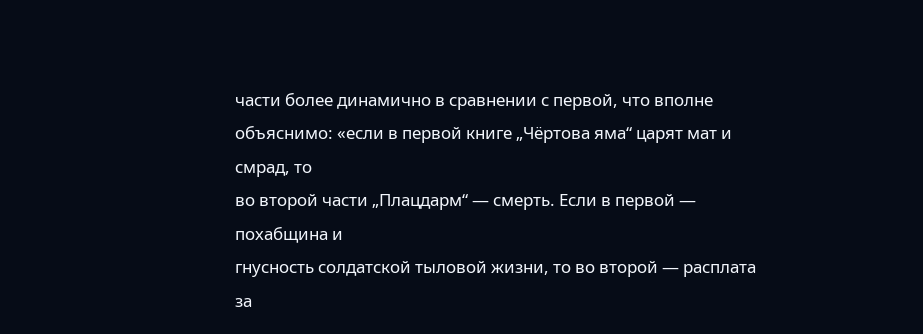части более динамично в сравнении с первой, что вполне
объяснимо: «если в первой книге „Чёртова яма“ царят мат и смрад, то
во второй части „Плацдарм“ — смерть. Если в первой — похабщина и
гнусность солдатской тыловой жизни, то во второй — расплата за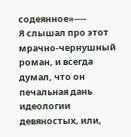содеянное»----
Я слышал про этот мрачно-чернушный роман, и всегда думал, что он печальная дань идеологии девяностых, или,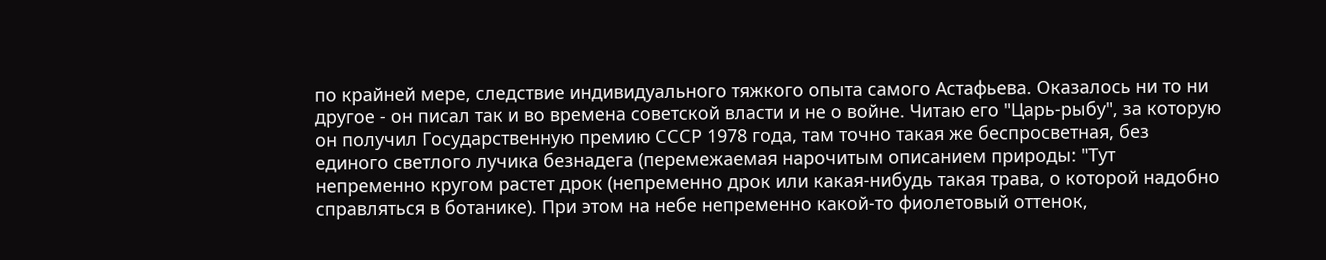по крайней мере, следствие индивидуального тяжкого опыта самого Астафьева. Оказалось ни то ни другое - он писал так и во времена советской власти и не о войне. Читаю его "Царь-рыбу", за которую он получил Государственную премию СССР 1978 года, там точно такая же беспросветная, без единого светлого лучика безнадега (перемежаемая нарочитым описанием природы: "Тут непременно кругом растет дрок (непременно дрок или какая-нибудь такая трава, о которой надобно справляться в ботанике). При этом на небе непременно какой-то фиолетовый оттенок,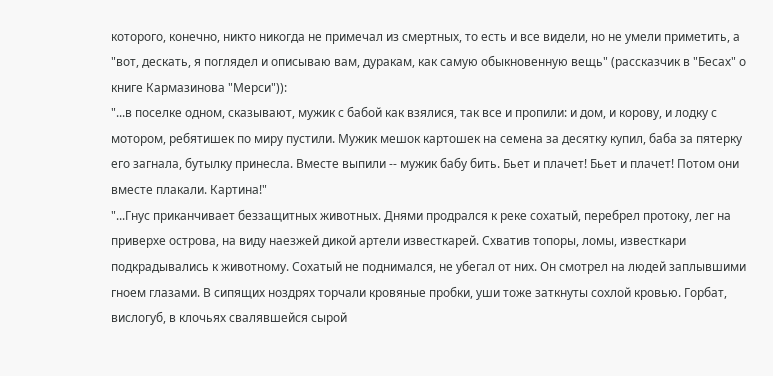которого, конечно, никто никогда не примечал из смертных, то есть и все видели, но не умели приметить, а "вот, дескать, я поглядел и описываю вам, дуракам, как самую обыкновенную вещь" (рассказчик в "Бесах" о книге Кармазинова "Мерси")):
"...в поселке одном, сказывают, мужик с бабой как взялися, так все и пропили: и дом, и корову, и лодку с мотором, ребятишек по миру пустили. Мужик мешок картошек на семена за десятку купил, баба за пятерку его загнала, бутылку принесла. Вместе выпили -- мужик бабу бить. Бьет и плачет! Бьет и плачет! Потом они вместе плакали. Картина!"
"...Гнус приканчивает беззащитных животных. Днями продрался к реке сохатый, перебрел протоку, лег на приверхе острова, на виду наезжей дикой артели известкарей. Схватив топоры, ломы, известкари подкрадывались к животному. Сохатый не поднимался, не убегал от них. Он смотрел на людей заплывшими гноем глазами. В сипящих ноздрях торчали кровяные пробки, уши тоже заткнуты сохлой кровью. Горбат, вислогуб, в клочьях свалявшейся сырой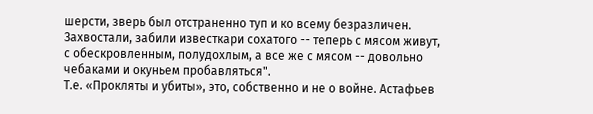шерсти, зверь был отстраненно туп и ко всему безразличен. Захвостали, забили известкари сохатого -- теперь с мясом живут, с обескровленным, полудохлым, а все же с мясом -- довольно чебаками и окуньем пробавляться".
Т.е. «Прокляты и убиты», это, собственно и не о войне. Астафьев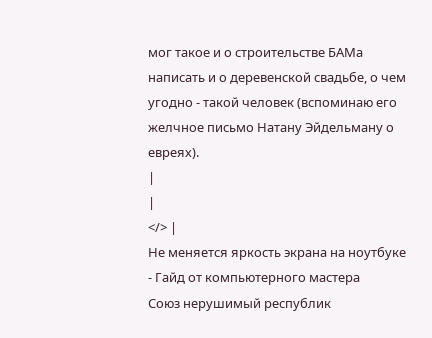мог такое и о строительстве БАМа написать и о деревенской свадьбе, о чем угодно - такой человек (вспоминаю его желчное письмо Натану Эйдельману о евреях).
|
|
</> |
Не меняется яркость экрана на ноутбуке - Гайд от компьютерного мастера
Союз нерушимый республик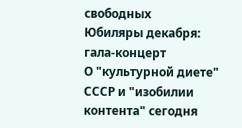свободных
Юбиляры декабря: гала-концерт
О "культурной диете" СССР и "изобилии контента" сегодня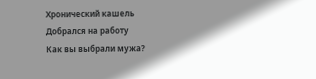Хронический кашель
Добрался на работу
Как вы выбрали мужа?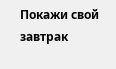Покажи свой завтрак